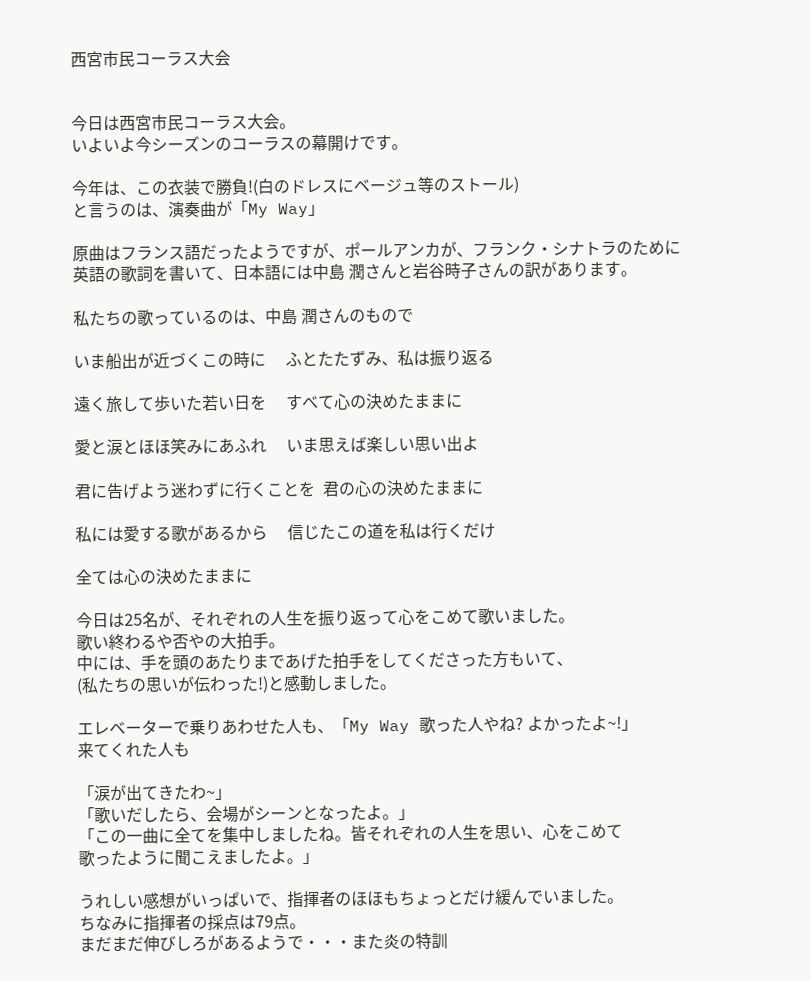西宮市民コーラス大会


今日は西宮市民コーラス大会。
いよいよ今シーズンのコーラスの幕開けです。

今年は、この衣装で勝負!(白のドレスにベージュ等のストール)
と言うのは、演奏曲が「My Way」

原曲はフランス語だったようですが、ポールアンカが、フランク・シナトラのために
英語の歌詞を書いて、日本語には中島 潤さんと岩谷時子さんの訳があります。

私たちの歌っているのは、中島 潤さんのもので

いま船出が近づくこの時に     ふとたたずみ、私は振り返る

遠く旅して歩いた若い日を     すべて心の決めたままに

愛と涙とほほ笑みにあふれ     いま思えば楽しい思い出よ

君に告げよう迷わずに行くことを  君の心の決めたままに

私には愛する歌があるから     信じたこの道を私は行くだけ

全ては心の決めたままに

今日は25名が、それぞれの人生を振り返って心をこめて歌いました。
歌い終わるや否やの大拍手。
中には、手を頭のあたりまであげた拍手をしてくださった方もいて、
(私たちの思いが伝わった!)と感動しました。

エレベーターで乗りあわせた人も、「My Way 歌った人やね? よかったよ~!」
来てくれた人も

「涙が出てきたわ~」
「歌いだしたら、会場がシーンとなったよ。」
「この一曲に全てを集中しましたね。皆それぞれの人生を思い、心をこめて
歌ったように聞こえましたよ。」

うれしい感想がいっぱいで、指揮者のほほもちょっとだけ緩んでいました。
ちなみに指揮者の採点は79点。
まだまだ伸びしろがあるようで・・・また炎の特訓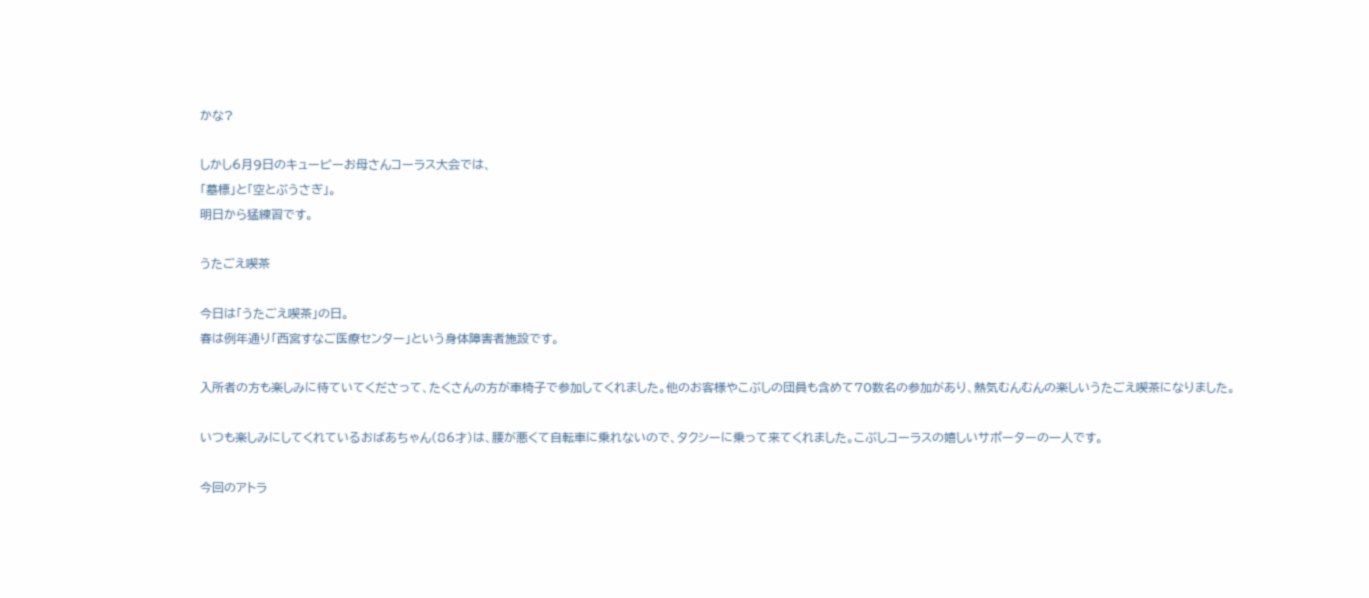かな?

しかし6月9日のキューピーお母さんコーラス大会では、
「墓標」と「空とぶうさぎ」。
明日から猛練習です。

うたごえ喫茶

今日は「うたごえ喫茶」の日。
春は例年通り「西宮すなご医療センター」という身体障害者施設です。

入所者の方も楽しみに待ていてくださって、たくさんの方が車椅子で参加してくれました。他のお客様やこぶしの団員も含めて70数名の参加があり、熱気むんむんの楽しいうたごえ喫茶になりました。

いつも楽しみにしてくれているおばあちゃん(86才)は、腰が悪くて自転車に乗れないので、タクシーに乗って来てくれました。こぶしコーラスの嬉しいサポーターの一人です。

今回のアトラ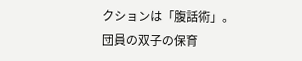クションは「腹話術」。
団員の双子の保育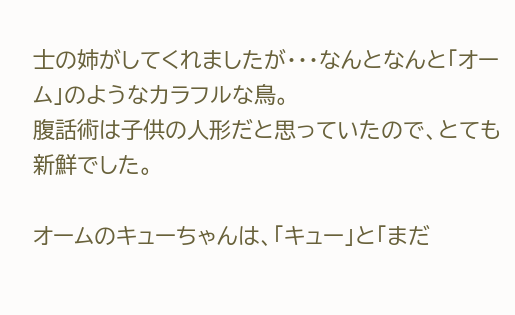士の姉がしてくれましたが・・・なんとなんと「オーム」のようなカラフルな鳥。
腹話術は子供の人形だと思っていたので、とても新鮮でした。

オームのキューちゃんは、「キュー」と「まだ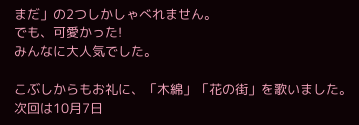まだ」の2つしかしゃべれません。
でも、可愛かった!
みんなに大人気でした。

こぶしからもお礼に、「木綿」「花の街」を歌いました。
次回は10月7日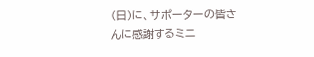(日)に、サポーターの皆さんに感謝するミニ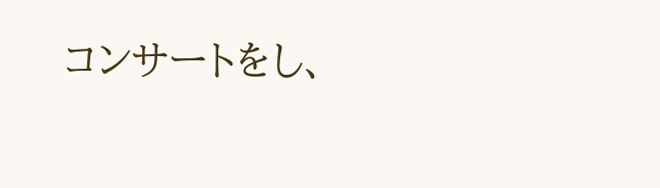コンサートをし、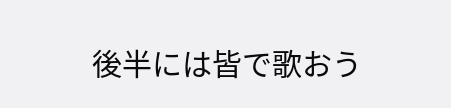後半には皆で歌おう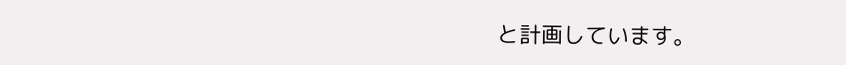と計画しています。